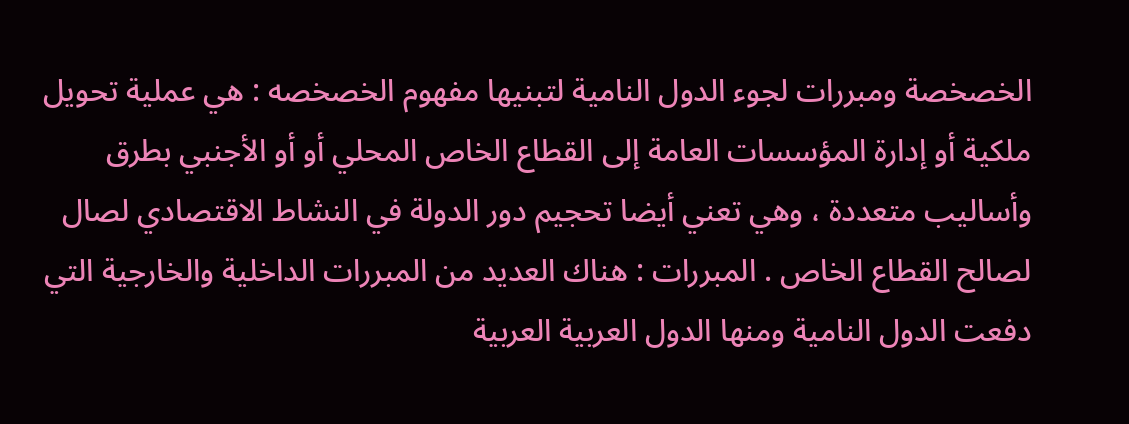الخصخصة ومبررات لجوء الدول النامية لتبنيها مفهوم الخصخصه : هي عملية تحويل ملكية أو إدارة المؤسسات العامة إلى القطاع الخاص المحلي أو أو الأجنبي بطرق وأساليب متعددة ، وهي تعني أيضا تحجيم دور الدولة في النشاط الاقتصادي لصال لصالح القطاع الخاص . المبررات : هناك العديد من المبررات الداخلية والخارجية التي دفعت الدول النامية ومنها الدول العربية العربية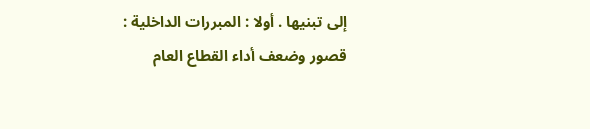إلى تبنيها . أولا : المبررات الداخلية : قصور وضعف أداء القطاع العام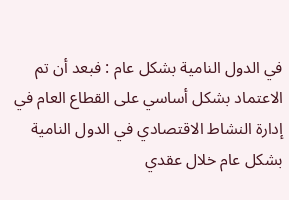في الدول النامية بشكل عام : فبعد أن تم الاعتماد بشكل أساسي على القطاع العام في إدارة النشاط الاقتصادي في الدول النامية بشكل عام خلال عقدي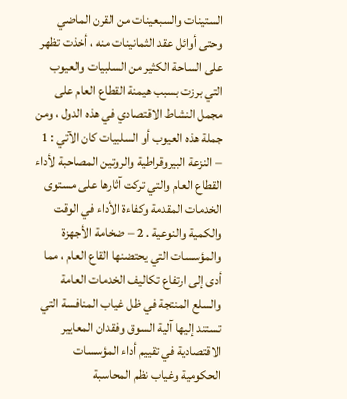الستينات والسبعينات من القرن الماضي وحتى أوائل عقد الثمانينات منه ، أخذت تظهر على الساحة الكثير من السلبيات والعيوب التي برزت بسبب هيمنة القطاع العام على مجمل النشاط الاقتصادي في هذه الدول ، ومن جملة هذه العيوب أو السلبيات كان الآتي : 1 – النزعة البيروقراطية والروتين المصاحبة لأداء القطاع العام والتي تركت آثارها على مستوى الخدمات المقدمة وكفاءة الأداء في الوقت والكمية والنوعية . 2 – ضخامة الأجهزة والمؤسسات التي يحتضنها القاع العام ، مما أدى إلى ارتفاع تكاليف الخدمات العامة والسلع المنتجة في ظل غياب المنافسة التي تستند إليها آلية السوق وفقدان المعايير الاقتصادية في تقييم أداء المؤسسات الحكومية وغياب نظم المحاسبة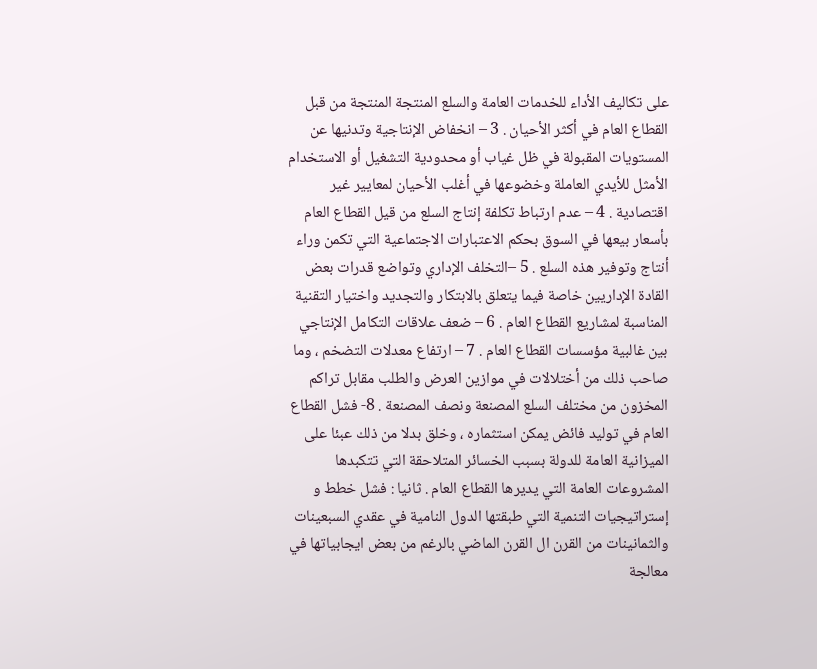على تكاليف الأداء للخدمات العامة والسلع المنتجة المنتجة من قبل القطاع العام في أكثر الأحيان . 3 – انخفاض الإنتاجية وتدنيها عن المستويات المقبولة في ظل غياب أو محدودية التشغيل أو الاستخدام الأمثل للأيدي العاملة وخضوعها في أغلب الأحيان لمعايير غير اقتصادية . 4 – عدم ارتباط تكلفة إنتاج السلع من قيل القطاع العام بأسعار بيعها في السوق بحكم الاعتبارات الاجتماعية التي تكمن وراء أنتاج وتوفير هذه السلع . 5 –التخلف الإداري وتواضع قدرات بعض القادة الإداريين خاصة فيما يتعلق بالابتكار والتجديد واختيار التقنية المناسبة لمشاريع القطاع العام . 6 – ضعف علاقات التكامل الإنتاجي بين غالبية مؤسسات القطاع العام . 7 – ارتفاع معدلات التضخم ، وما صاحب ذلك من أختلالات في موازين العرض والطلب مقابل تراكم المخزون من مختلف السلع المصنعة ونصف المصنعة . 8- فشل القطاع العام في توليد فائض يمكن استثماره ، وخلق بدلا من ذلك عبئا على الميزانية العامة للدولة بسبب الخسائر المتلاحقة التي تتكبدها المشروعات العامة التي يديرها القطاع العام . ثانيا : فشل خطط و إستراتيجيات التنمية التي طبقتها الدول النامية في عقدي السبعينات والثمانينات من القرن ال القرن الماضي بالرغم من بعض ايجابياتها في معالجة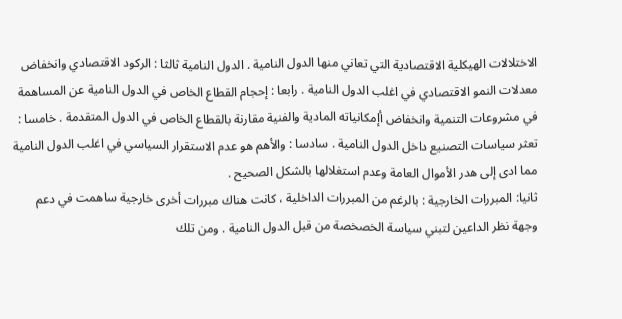الاختلالات الهيكلية الاقتصادية التي تعاني منها الدول النامية . الدول النامية ثالثا : الركود الاقتصادي وانخفاض معدلات النمو الاقتصادي في اغلب الدول النامية . رابعا : إحجام القطاع الخاص في الدول النامية عن المساهمة في مشروعات التنمية وانخفاض أإمكانياته المادية والفنية مقارنة بالقطاع الخاص في الدول المتقدمة . خامسا : تعثر سياسات التصنيع داخل الدول النامية . سادسا : والأهم هو عدم الاستقرار السياسي في اغلب الدول النامية مما ادى إلى هدر الأموال العامة وعدم استغلالها بالشكل الصحيح .
ثانيا: المبررات الخارجية : بالرغم من المبررات الداخلية ، كانت هناك مبررات أخرى خارجية ساهمت في دعم وجهة نظر الداعين لتبني سياسة الخصخصة من قبل الدول النامية . ومن تلك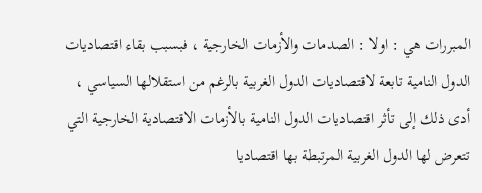المبررات هي : اولا : الصدمات والأزمات الخارجية ، فبسبب بقاء اقتصاديات الدول النامية تابعة لاقتصاديات الدول الغربية بالرغم من استقلالها السياسي ، أدى ذلك إلى تأثر اقتصاديات الدول النامية بالأزمات الاقتصادية الخارجية التي تتعرض لها الدول الغربية المرتبطة بها اقتصاديا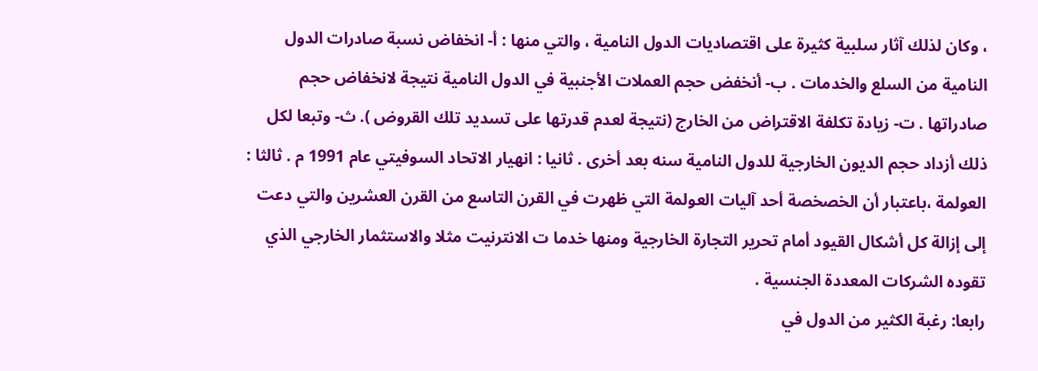، وكان لذلك آثار سلبية كثيرة على اقتصاديات الدول النامية ، والتي منها : أ- انخفاض نسبة صادرات الدول النامية من السلع والخدمات . ب- أنخفض حجم العملات الأجنبية في الدول النامية نتيجة لانخفاض حجم صادراتها . ت- زيادة تكلفة الاقتراض من الخارج (نتيجة لعدم قدرتها على تسديد تلك القروض ). ث- وتبعا لكل ذلك أزداد حجم الديون الخارجية للدول النامية سنه بعد أخرى . ثانيا : انهيار الاتحاد السوفيتي عام 1991 م . ثالثا : العولمة ،باعتبار أن الخصخصة أحد آليات العولمة التي ظهرت في القرن التاسع من القرن العشرين والتي دعت إلى إزالة كل أشكال القيود أمام تحرير التجارة الخارجية ومنها خدما ت الانترنيت مثلا والاستثمار الخارجي الذي تقوده الشركات المعددة الجنسية .
رابعا: رغبة الكثير من الدول في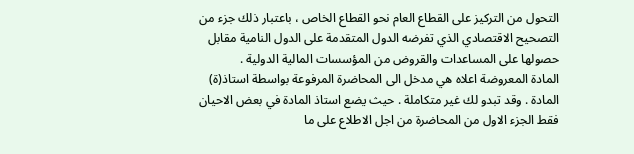التحول من التركيز على القطاع العام نحو القطاع الخاص ، باعتبار ذلك جزء من التصحيح الاقتصادي الذي تفرضه الدول المتقدمة على الدول النامية مقابل حصولها على المساعدات والقروض من المؤسسات المالية الدولية .
المادة المعروضة اعلاه هي مدخل الى المحاضرة المرفوعة بواسطة استاذ(ة) المادة . وقد تبدو لك غير متكاملة . حيث يضع استاذ المادة في بعض الاحيان فقط الجزء الاول من المحاضرة من اجل الاطلاع على ما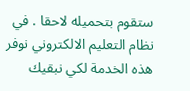ستقوم بتحميله لاحقا . في نظام التعليم الالكتروني نوفر هذه الخدمة لكي نبقيك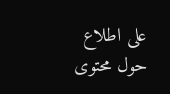على اطلاع حول محتوى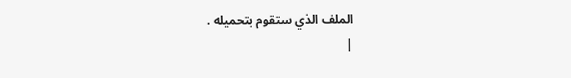الملف الذي ستقوم بتحميله .
|